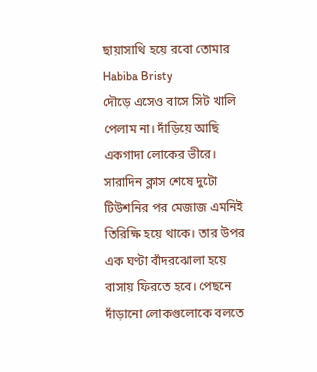ছায়াসাথি হয়ে রবো তোমার
Habiba Bristy
দৌড়ে এসেও বাসে সিট খালি পেলাম না। দাঁড়িয়ে আছি একগাদা লোকের ভীরে। সারাদিন ক্লাস শেষে দুটো টিউশনির পর মেজাজ এমনিই তিরিক্ষি হয়ে থাকে। তার উপর এক ঘণ্টা বাঁদরঝোলা হয়ে বাসায় ফিরতে হবে। পেছনে দাঁড়ানো লোকগুলোকে বলতে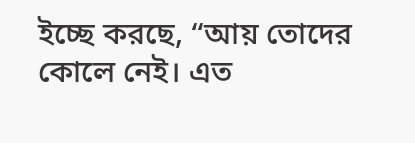ইচ্ছে করছে, ‘‘আয় তোদের কোলে নেই। এত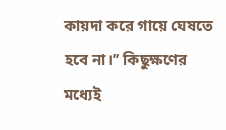কায়দা করে গায়ে ঘেষতে হবে না।’’ কিছুক্ষণের মধ্যেই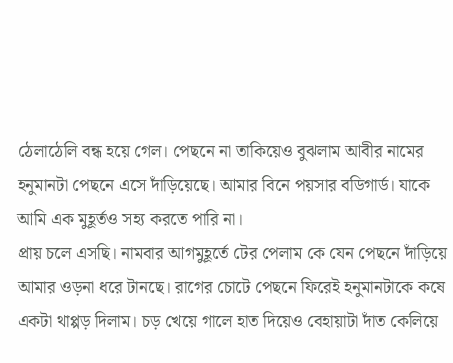ঠেলাঠেলি বন্ধ হয়ে গেল। পেছনে না তাকিয়েও বুঝলাম আবীর নামের হনুমানটা পেছনে এসে দাঁড়িয়েছে। আমার বিনে পয়সার বডিগার্ড। যাকে আমি এক মুহূর্তও সহ্য করতে পারি না।
প্রায় চলে এসছি। নামবার আগমুহূর্তে টের পেলাম কে যেন পেছনে দাঁড়িয়ে আমার ওড়না ধরে টানছে। রাগের চোটে পেছনে ফিরেই হনুমানটাকে কষে একটা থাপ্পড় দিলাম। চড় খেয়ে গালে হাত দিয়েও বেহায়াটা দাঁত কেলিয়ে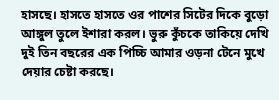হাসছে। হাসতে হাসতে ওর পাশের সিটের দিকে বুড়ো আঙ্গুল তুলে ইশারা করল। ভুরু কুঁচকে তাকিয়ে দেখি দুই তিন বছরের এক পিচ্চি আমার ওড়না টেনে মুখে দেয়ার চেষ্টা করছে।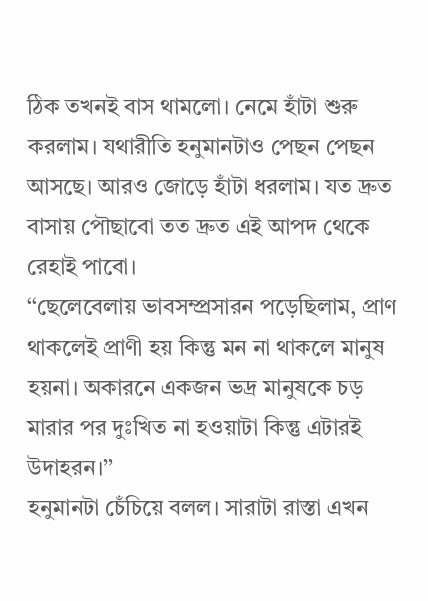ঠিক তখনই বাস থামলো। নেমে হাঁটা শুরু করলাম। যথারীতি হনুমানটাও পেছন পেছন আসছে। আরও জোড়ে হাঁটা ধরলাম। যত দ্রুত বাসায় পৌছাবো তত দ্রুত এই আপদ থেকে রেহাই পাবো।
‘‘ছেলেবেলায় ভাবসম্প্রসারন পড়েছিলাম, প্রাণ থাকলেই প্রাণী হয় কিন্তু মন না থাকলে মানুষ হয়না। অকারনে একজন ভদ্র মানুষকে চড় মারার পর দুঃখিত না হওয়াটা কিন্তু এটারই উদাহরন।’’
হনুমানটা চেঁচিয়ে বলল। সারাটা রাস্তা এখন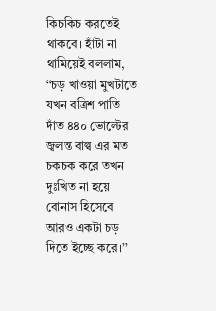কিচকিচ করতেই থাকবে। হাঁটা না থামিয়েই বললাম, ‘‘চড় খাওয়া মুখটাতে যখন বত্রিশ পাতি দাঁত ৪৪০ ভোল্টের জ্বলন্ত বাল্ব এর মত চকচক করে তখন দুঃখিত না হয়ে বোনাস হিসেবে আরও একটা চড় দিতে ইচ্ছে করে।’’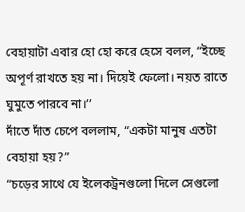বেহায়াটা এবার হো হো করে হেসে বলল, “ইচ্ছে অপূর্ণ রাখতে হয় না। দিয়েই ফেলো। নয়ত রাতে ঘুমুতে পারবে না।’’
দাঁতে দাঁত চেপে বললাম, “একটা মানুষ এতটা বেহায়া হয়?”
“চড়ের সাথে যে ইলেকট্রনগুলো দিলে সেগুলো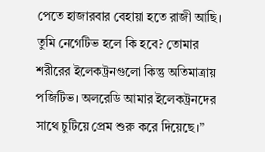পেতে হাজারবার বেহায়া হতে রাজী আছি। তুমি নেগেটিভ হলে কি হবে? তোমার শরীরের ইলেকট্রনগুলো কিন্তু অতিমাত্রায় পজিটিভ। অলরেডি আমার ইলেকট্রনদের সাথে চুটিয়ে প্রেম শুরু করে দিয়েছে।”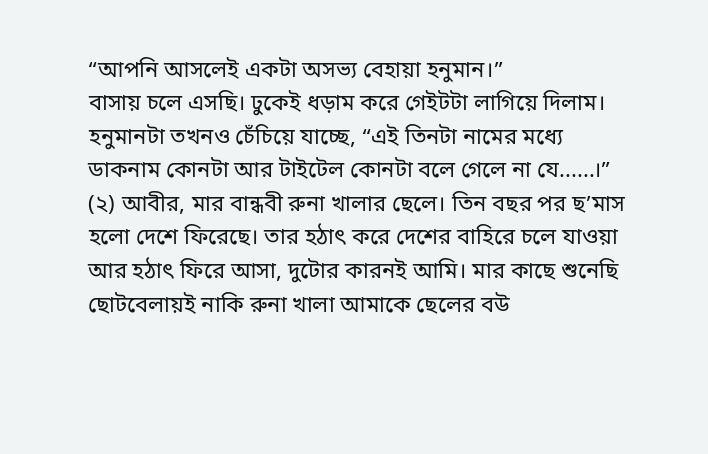“আপনি আসলেই একটা অসভ্য বেহায়া হনুমান।”
বাসায় চলে এসছি। ঢুকেই ধড়াম করে গেইটটা লাগিয়ে দিলাম। হনুমানটা তখনও চেঁচিয়ে যাচ্ছে, “এই তিনটা নামের মধ্যে ডাকনাম কোনটা আর টাইটেল কোনটা বলে গেলে না যে......।”
(২) আবীর, মার বান্ধবী রুনা খালার ছেলে। তিন বছর পর ছ’মাস হলো দেশে ফিরেছে। তার হঠাৎ করে দেশের বাহিরে চলে যাওয়া আর হঠাৎ ফিরে আসা, দুটোর কারনই আমি। মার কাছে শুনেছি ছোটবেলায়ই নাকি রুনা খালা আমাকে ছেলের বউ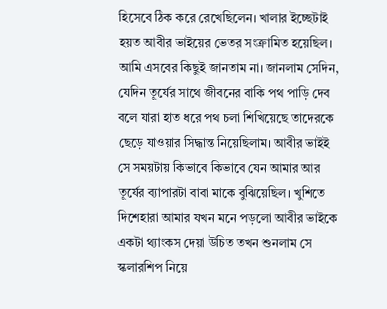হিসেবে ঠিক করে রেখেছিলেন। খালার ইচ্ছেটাই হয়ত আবীর ভাইয়ের ভেতর সংক্রামিত হয়েছিল। আমি এসবের কিছুই জানতাম না। জানলাম সেদিন, যেদিন তূর্যের সাথে জীবনের বাকি পথ পাড়ি দেব বলে যারা হাত ধরে পথ চলা শিখিয়েছে তাদেরকে ছেড়ে যাওয়ার সিদ্ধান্ত নিয়েছিলাম। আবীর ভাইই সে সময়টায় কিভাবে কিভাবে যেন আমার আর তূর্যের ব্যাপারটা বাবা মাকে বুঝিয়েছিল। খুশিতে দিশেহারা আমার যখন মনে পড়লো আবীর ভাইকে একটা থ্যাংকস দেয়া উচিত তখন শুনলাম সে স্কলারশিপ নিয়ে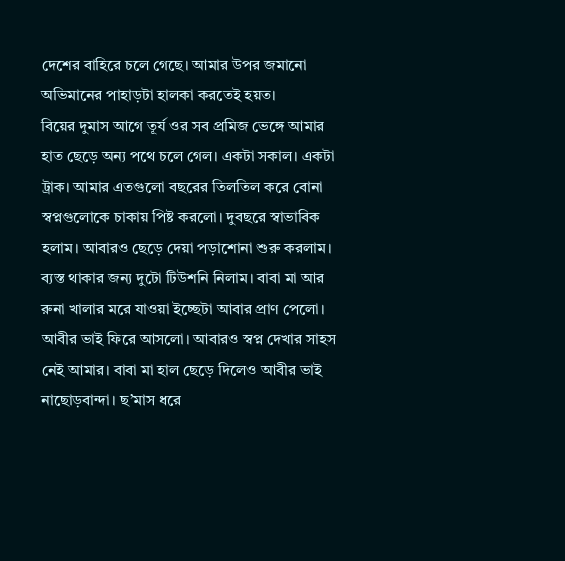দেশের বাহিরে চলে গেছে। আমার উপর জমানো অভিমানের পাহাড়টা হালকা করতেই হয়ত।
বিয়ের দুমাস আগে তূর্য ওর সব প্রমিজ ভেঙ্গে আমার হাত ছেড়ে অন্য পথে চলে গেল। একটা সকাল। একটা ট্রাক। আমার এতগুলো বছরের তিলতিল করে বোনা স্বপ্নগুলোকে চাকায় পিষ্ট করলো। দুবছরে স্বাভাবিক হলাম। আবারও ছেড়ে দেয়া পড়াশোনা শুরু করলাম। ব্যস্ত থাকার জন্য দুটো টিউশনি নিলাম। বাবা মা আর রুনা খালার মরে যাওয়া ইচ্ছেটা আবার প্রাণ পেলো। আবীর ভাই ফিরে আসলো। আবারও স্বপ্ন দেখার সাহস নেই আমার। বাবা মা হাল ছেড়ে দিলেও আবীর ভাই নাছোড়বান্দা। ছ’মাস ধরে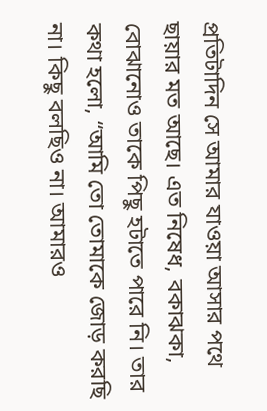প্রতিটাদিন সে আমার যাওয়া আসার পথে ছায়ার মত আছে। এত নিষেধ, বকাঝকা, বোঝানোও তাকে পিছু হটাতে পারে নি। তার কথা হলো, “আমি তো তোমাকে জোড় করছি না। কিছু বলছিও না। আমারও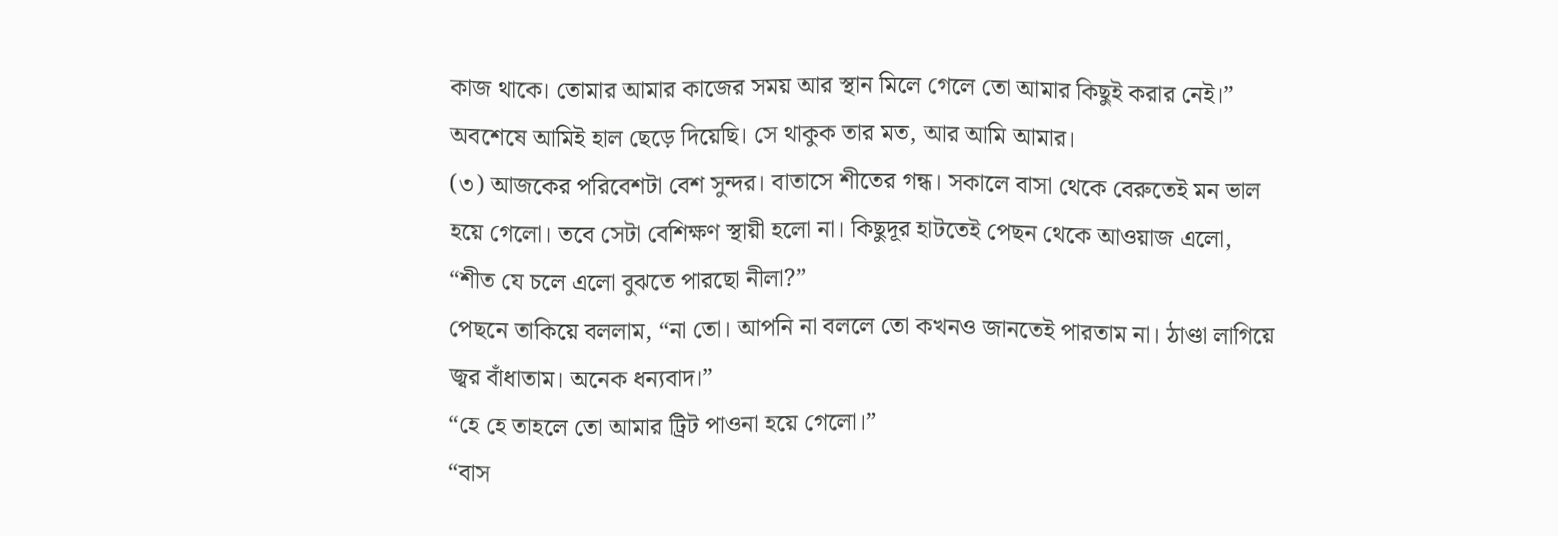কাজ থাকে। তোমার আমার কাজের সময় আর স্থান মিলে গেলে তো আমার কিছুই করার নেই।”
অবশেষে আমিই হাল ছেড়ে দিয়েছি। সে থাকুক তার মত, আর আমি আমার।
(৩) আজকের পরিবেশটা বেশ সুন্দর। বাতাসে শীতের গন্ধ। সকালে বাসা থেকে বেরুতেই মন ভাল হয়ে গেলো। তবে সেটা বেশিক্ষণ স্থায়ী হলো না। কিছুদূর হাটতেই পেছন থেকে আওয়াজ এলো, “শীত যে চলে এলো বুঝতে পারছো নীলা?”
পেছনে তাকিয়ে বললাম, “না তো। আপনি না বললে তো কখনও জানতেই পারতাম না। ঠাণ্ডা লাগিয়ে জ্বর বাঁধাতাম। অনেক ধন্যবাদ।”
“হে হে তাহলে তো আমার ট্রিট পাওনা হয়ে গেলো।”
“বাস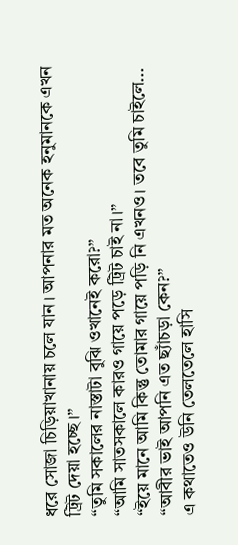ধরে সোজা চিড়িয়াখানায় চলে যান। আপনার মত অনেক হনুমানকে এখন ট্রিট দেয়া হচ্ছে।”
“তুমি সকালের নাস্তাটা বুঝি ওখানেই করো?”
“আমি সাতসকালে কারও গায়ে পড়ে ট্রিট চাই না।”
“ইয়ে মানে আমি কিন্তু তোমার গায়ে পড়ি নি এখনও। তবে তুমি চাইলে...
“আবীর ভাই আপনি এত ছ্যাঁচড়া কেন?”
এ কথাতেও উনি তেলতেলে হাসি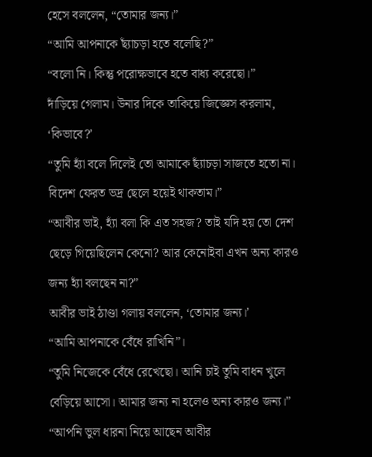হেসে বললেন, “তোমার জন্য।”
“আমি আপনাকে ছ্যাঁচড়া হতে বলেছি?”
“বলো নি। কিন্তু পরোক্ষভাবে হতে বাধ্য করেছো।”
দাঁড়িয়ে গেলাম। উনার দিকে তাকিয়ে জিজ্ঞেস করলাম, ‘কিভাবে?’
“তুমি হ্যাঁ বলে দিলেই তো আমাকে ছ্যাঁচড়া সাজতে হতো না। বিদেশ ফেরত ভদ্র ছেলে হয়েই থাকতাম।”
“আবীর ভাই, হ্যাঁ বলা কি এত সহজ? তাই যদি হয় তো দেশ ছেড়ে গিয়েছিলেন কেনো? আর কেনোইবা এখন অন্য কারও জন্য হ্যাঁ বলছেন না?”
আবীর ভাই ঠাণ্ডা গলায় বললেন, ‘তোমার জন্য।’
“আমি আপনাকে বেঁধে রাখিনি”।
“তুমি নিজেকে বেঁধে রেখেছো। আনি চাই তুমি বাধন খুলে বেড়িয়ে আসো। আমার জন্য না হলেও অন্য কারও জন্য।”
“আপনি ভুল ধারনা নিয়ে আছেন আবীর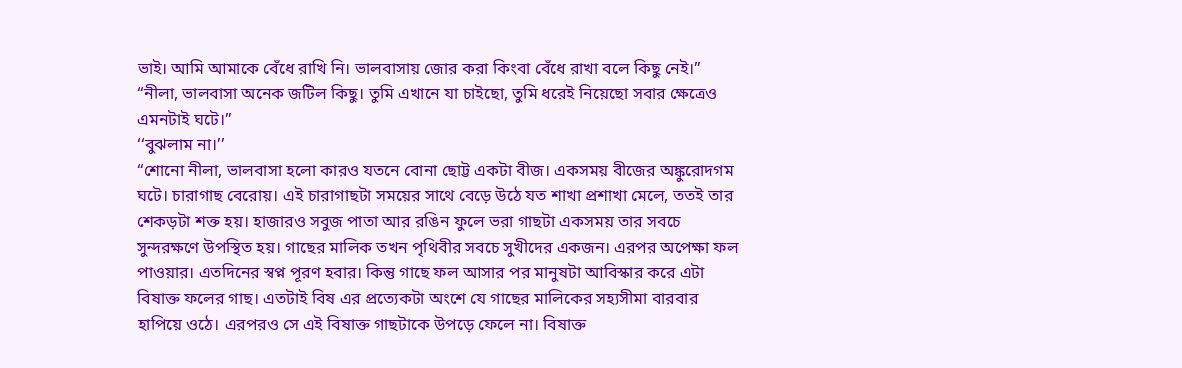ভাই। আমি আমাকে বেঁধে রাখি নি। ভালবাসায় জোর করা কিংবা বেঁধে রাখা বলে কিছু নেই।”
“নীলা, ভালবাসা অনেক জটিল কিছু। তুমি এখানে যা চাইছো, তুমি ধরেই নিয়েছো সবার ক্ষেত্রেও এমনটাই ঘটে।”
‘‘বুঝলাম না।’’
“শোনো নীলা, ভালবাসা হলো কারও যতনে বোনা ছোট্ট একটা বীজ। একসময় বীজের অঙ্কুরোদগম ঘটে। চারাগাছ বেরোয়। এই চারাগাছটা সময়ের সাথে বেড়ে উঠে যত শাখা প্রশাখা মেলে, ততই তার শেকড়টা শক্ত হয়। হাজারও সবুজ পাতা আর রঙিন ফুলে ভরা গাছটা একসময় তার সবচে সুন্দরক্ষণে উপস্থিত হয়। গাছের মালিক তখন পৃথিবীর সবচে সুখীদের একজন। এরপর অপেক্ষা ফল পাওয়ার। এতদিনের স্বপ্ন পূরণ হবার। কিন্তু গাছে ফল আসার পর মানুষটা আবিস্কার করে এটা বিষাক্ত ফলের গাছ। এতটাই বিষ এর প্রত্যেকটা অংশে যে গাছের মালিকের সহ্যসীমা বারবার হাপিয়ে ওঠে। এরপরও সে এই বিষাক্ত গাছটাকে উপড়ে ফেলে না। বিষাক্ত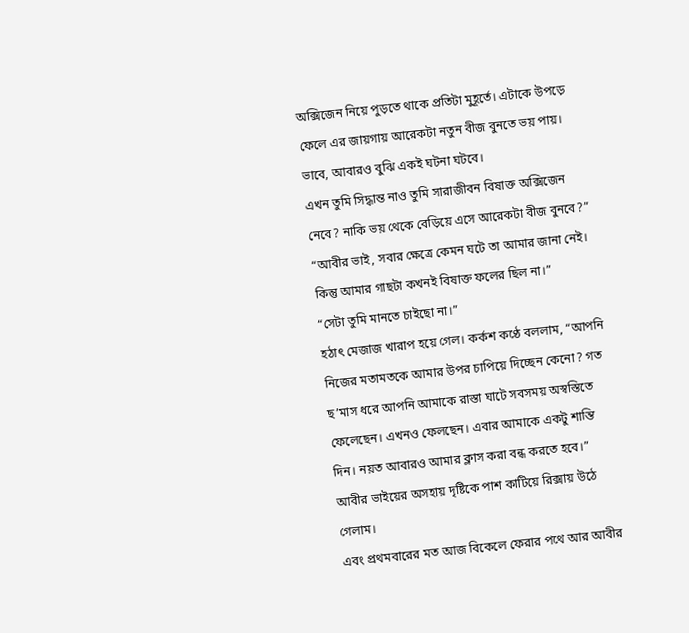অক্সিজেন নিয়ে পুড়তে থাকে প্রতিটা মুহূর্তে। এটাকে উপড়ে ফেলে এর জায়গায় আরেকটা নতুন বীজ বুনতে ভয় পায়। ভাবে, আবারও বুঝি একই ঘটনা ঘটবে।
এখন তুমি সিদ্ধান্ত নাও তুমি সারাজীবন বিষাক্ত অক্সিজেন নেবে? নাকি ভয় থেকে বেড়িয়ে এসে আরেকটা বীজ বুনবে?”
“আবীর ভাই, সবার ক্ষেত্রে কেমন ঘটে তা আমার জানা নেই। কিন্তু আমার গাছটা কখনই বিষাক্ত ফলের ছিল না।”
“সেটা তুমি মানতে চাইছো না।”
হঠাৎ মেজাজ খারাপ হয়ে গেল। কর্কশ কণ্ঠে বললাম, “আপনি নিজের মতামতকে আমার উপর চাপিয়ে দিচ্ছেন কেনো? গত ছ’মাস ধরে আপনি আমাকে রাস্তা ঘাটে সবসময় অস্বস্তিতে ফেলেছেন। এখনও ফেলছেন। এবার আমাকে একটু শান্তি দিন। নয়ত আবারও আমার ক্লাস করা বন্ধ করতে হবে।”
আবীর ভাইয়ের অসহায় দৃষ্টিকে পাশ কাটিয়ে রিক্সায় উঠে গেলাম।
এবং প্রথমবারের মত আজ বিকেলে ফেরার পথে আর আবীর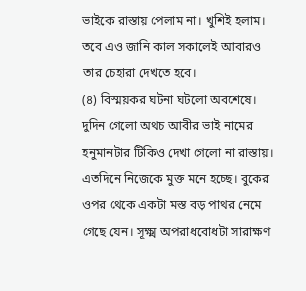ভাইকে রাস্তায় পেলাম না। খুশিই হলাম। তবে এও জানি কাল সকালেই আবারও তার চেহারা দেখতে হবে।
(৪) বিস্ময়কর ঘটনা ঘটলো অবশেষে। দুদিন গেলো অথচ আবীর ভাই নামের হনুমানটার টিকিও দেখা গেলো না রাস্তায়। এতদিনে নিজেকে মুক্ত মনে হচ্ছে। বুকের ওপর থেকে একটা মস্ত বড় পাথর নেমে গেছে যেন। সূক্ষ্ম অপরাধবোধটা সারাক্ষণ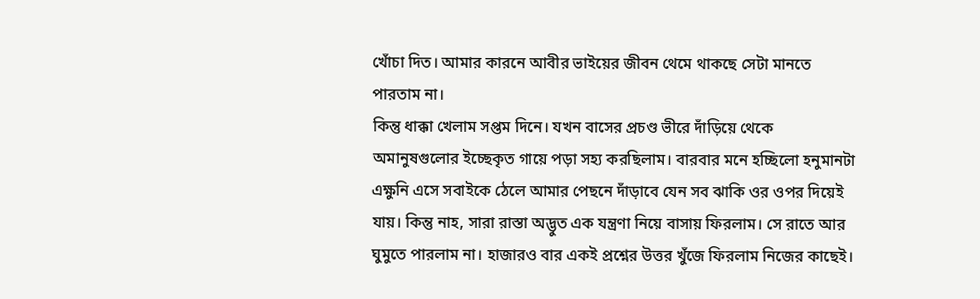খোঁচা দিত। আমার কারনে আবীর ভাইয়ের জীবন থেমে থাকছে সেটা মানতে পারতাম না।
কিন্তু ধাক্কা খেলাম সপ্তম দিনে। যখন বাসের প্রচণ্ড ভীরে দাঁড়িয়ে থেকে অমানুষগুলোর ইচ্ছেকৃত গায়ে পড়া সহ্য করছিলাম। বারবার মনে হচ্ছিলো হনুমানটা এক্ষুনি এসে সবাইকে ঠেলে আমার পেছনে দাঁড়াবে যেন সব ঝাকি ওর ওপর দিয়েই যায়। কিন্তু নাহ, সারা রাস্তা অদ্ভুত এক যন্ত্রণা নিয়ে বাসায় ফিরলাম। সে রাতে আর ঘুমুতে পারলাম না। হাজারও বার একই প্রশ্নের উত্তর খুঁজে ফিরলাম নিজের কাছেই।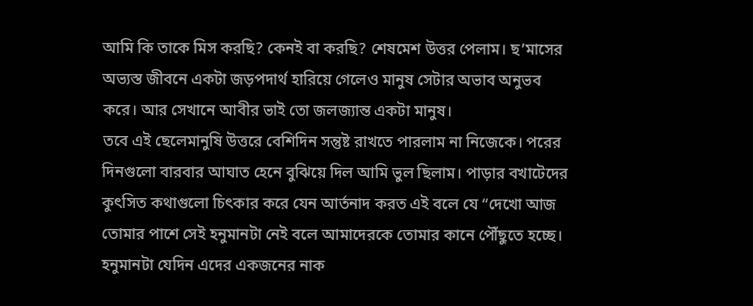আমি কি তাকে মিস করছি? কেনই বা করছি? শেষমেশ উত্তর পেলাম। ছ’মাসের অভ্যস্ত জীবনে একটা জড়পদার্থ হারিয়ে গেলেও মানুষ সেটার অভাব অনুভব করে। আর সেখানে আবীর ভাই তো জলজ্যান্ত একটা মানুষ।
তবে এই ছেলেমানুষি উত্তরে বেশিদিন সন্তুষ্ট রাখতে পারলাম না নিজেকে। পরের দিনগুলো বারবার আঘাত হেনে বুঝিয়ে দিল আমি ভুল ছিলাম। পাড়ার বখাটেদের কুৎসিত কথাগুলো চিৎকার করে যেন আর্তনাদ করত এই বলে যে ‘‘দেখো আজ তোমার পাশে সেই হনুমানটা নেই বলে আমাদেরকে তোমার কানে পৌঁছুতে হচ্ছে। হনুমানটা যেদিন এদের একজনের নাক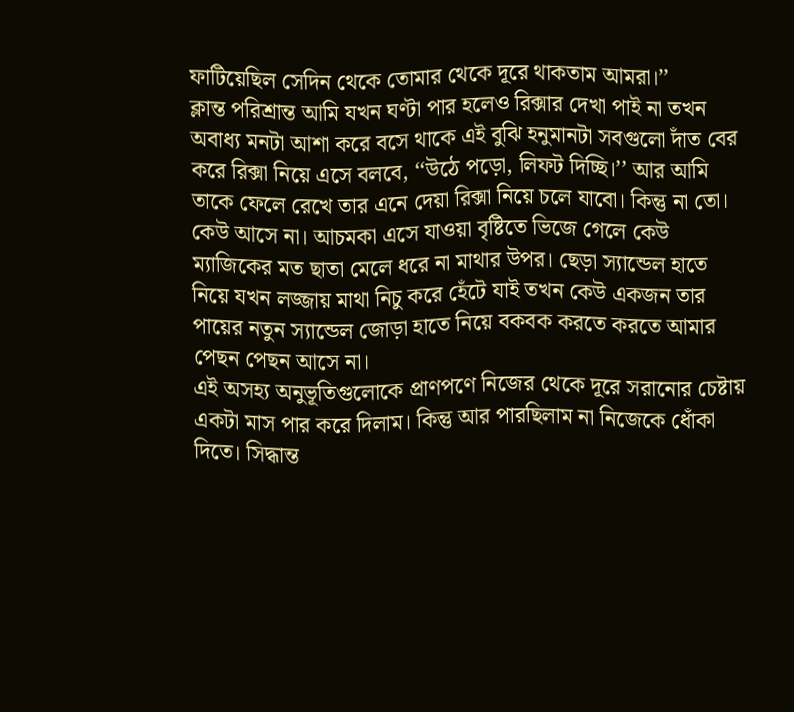ফাটিয়েছিল সেদিন থেকে তোমার থেকে দূরে থাকতাম আমরা।’’
ক্লান্ত পরিশ্রান্ত আমি যখন ঘণ্টা পার হলেও রিক্সার দেখা পাই না তখন অবাধ্য মনটা আশা করে বসে থাকে এই বুঝি হনুমানটা সবগুলো দাঁত বের করে রিক্সা নিয়ে এসে বলবে, ‘‘উঠে পড়ো, লিফট দিচ্ছি।’’ আর আমি তাকে ফেলে রেখে তার এনে দেয়া রিক্সা নিয়ে চলে যাবো। কিন্তু না তো। কেউ আসে না। আচমকা এসে যাওয়া বৃষ্টিতে ভিজে গেলে কেউ ম্যাজিকের মত ছাতা মেলে ধরে না মাথার উপর। ছেড়া স্যান্ডেল হাতে নিয়ে যখন লজ্জায় মাথা নিচু করে হেঁটে যাই তখন কেউ একজন তার পায়ের নতুন স্যান্ডেল জোড়া হাতে নিয়ে বকবক করতে করতে আমার পেছন পেছন আসে না।
এই অসহ্য অনুভূতিগুলোকে প্রাণপণে নিজের থেকে দূরে সরানোর চেষ্টায় একটা মাস পার করে দিলাম। কিন্তু আর পারছিলাম না নিজেকে ধোঁকা দিতে। সিদ্ধান্ত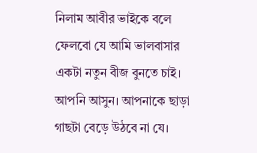নিলাম আবীর ভাইকে বলে ফেলবো যে আমি ভালবাসার একটা নতুন বীজ বুনতে চাই। আপনি আসুন। আপনাকে ছাড়া গাছটা বেড়ে উঠবে না যে।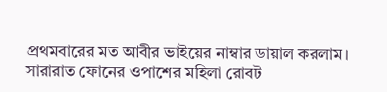প্রথমবারের মত আবীর ভাইয়ের নাম্বার ডায়াল করলাম। সারারাত ফোনের ওপাশের মহিলা রোবট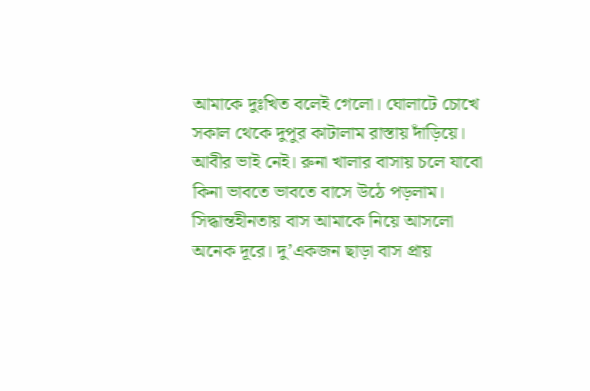আমাকে দুঃখিত বলেই গেলো। ঘোলাটে চোখে সকাল থেকে দুপুর কাটালাম রাস্তায় দাঁড়িয়ে। আবীর ভাই নেই। রুনা খালার বাসায় চলে যাবো কিনা ভাবতে ভাবতে বাসে উঠে পড়লাম।
সিদ্ধান্তহীনতায় বাস আমাকে নিয়ে আসলো অনেক দূরে। দু’একজন ছাড়া বাস প্রায়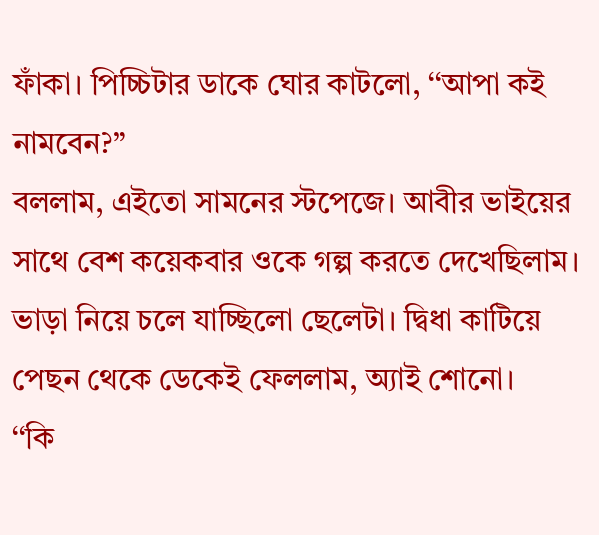ফাঁকা। পিচ্চিটার ডাকে ঘোর কাটলো, ‘‘আপা কই নামবেন?”
বললাম, এইতো সামনের স্টপেজে। আবীর ভাইয়ের সাথে বেশ কয়েকবার ওকে গল্প করতে দেখেছিলাম। ভাড়া নিয়ে চলে যাচ্ছিলো ছেলেটা। দ্বিধা কাটিয়ে পেছন থেকে ডেকেই ফেললাম, অ্যাই শোনো।
‘‘কি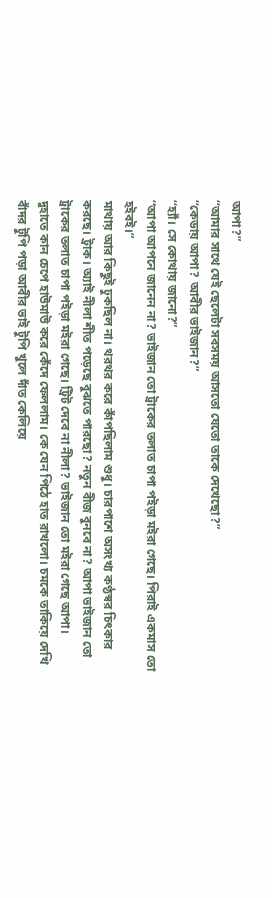আপা?”
‘‘আমার সাথে যেই ছেলেটা সবসময় আসতো যেতো তাকে দেখেছো?”
‘‘কেডায় আপা? আবীর ভাইজান?”
‘‘হ্যাঁ। সে কোথায় জানো?”
‘‘আপা আপনে জানেন না? ভাইজান তো ট্রাকের তলাত চাপা পইড়া মইরা গেছে। পিরাই একমাস তো হইবই।”
মাথায় আর কিছুই ঢুকছিল না। থরথর করে কাঁপছিলাম শুধু। চারপাশে অসংখ্য কণ্ঠস্বর চিৎকার করছে। ট্রাক। অ্যাই নীলা শীত পড়েছে বুঝতে পারছো? নতুন বীজ বুনবে না? আপা ভাইজান তো ট্রাকের তলাত চাপা পইড়া মইরা গেছে। ট্রিট দেবে না নীলা? ভাইজান তো মইরা গেছে আপা।
দুহাতে কান চেপে হাউমাউ করে কেঁদে ফেললাম। কে যেন পিঠে হাত রাখলো। চমকে তাকিয়ে দেখি বাঁদর টুপি পড়া আবীর ভাই টুপি খুলে দাঁত কেলিয়ে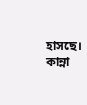হাসছে। কান্না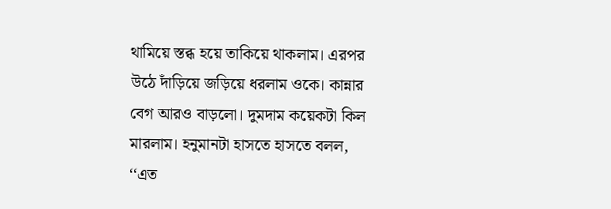থামিয়ে স্তব্ধ হয়ে তাকিয়ে থাকলাম। এরপর উঠে দাঁড়িয়ে জড়িয়ে ধরলাম ওকে। কান্নার বেগ আরও বাড়লো। দুমদাম কয়েকটা কিল মারলাম। হনুমানটা হাসতে হাসতে বলল, ‘‘এত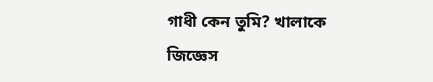গাধী কেন তুমি? খালাকে জিজ্ঞেস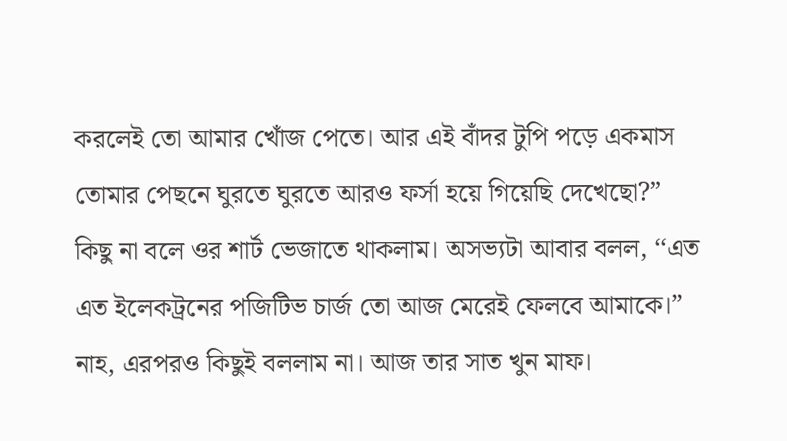করলেই তো আমার খোঁজ পেতে। আর এই বাঁদর টুপি পড়ে একমাস তোমার পেছনে ঘুরতে ঘুরতে আরও ফর্সা হয়ে গিয়েছি দেখেছো?”
কিছু না বলে ওর শার্ট ভেজাতে থাকলাম। অসভ্যটা আবার বলল, ‘‘এত এত ইলেকট্রনের পজিটিভ চার্জ তো আজ মেরেই ফেলবে আমাকে।”
নাহ, এরপরও কিছুই বললাম না। আজ তার সাত খুন মাফ।